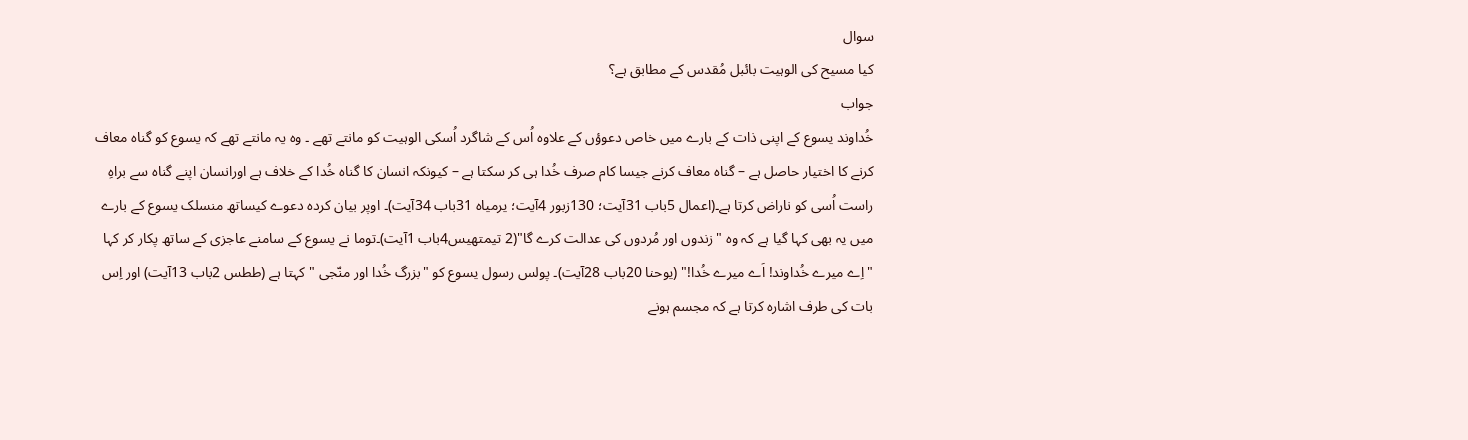سوال
کیا مسیح کی الوہیت بائبل مُقدس کے مطابق ہے؟
جواب
خُداوند یسوع کے اپنی ذات کے بارے میں خاص دعوؤں کے علاوہ اُس کے شاگرد اُسکی الوہیت کو مانتے تھے ۔ وہ یہ مانتے تھے کہ یسوع کو گناہ معاف کرنے کا اختیار حاصل ہے – گناہ معاف کرنے جیسا کام صرف خُدا ہی کر سکتا ہے – کیونکہ انسان کا گناہ خُدا کے خلاف ہے اورانسان اپنے گناہ سے براہِ راست اُسی کو ناراض کرتا ہے۔(اعمال 5باب 31آیت؛ 130زبور 4آیت؛ یرمیاہ 31باب 34آیت)۔ اوپر بیان کردہ دعوے کیساتھ منسلک یسوع کے بارے میں یہ بھی کہا گیا ہے کہ وہ "زندوں اور مُردوں کی عدالت کرے گا"(2 تیمتھیس4باب 1آیت)۔توما نے یسوع کے سامنے عاجزی کے ساتھ پکار کر کہا "اِے میرے خُداوند! اَے میرے خُدا!" (یوحنا 20باب 28آیت)۔ پولس رسول یسوع کو "بزرگ خُدا اور منّجی " کہتا ہے (ططس 2باب 13آیت) اور اِس بات کی طرف اشارہ کرتا ہے کہ مجسم ہونے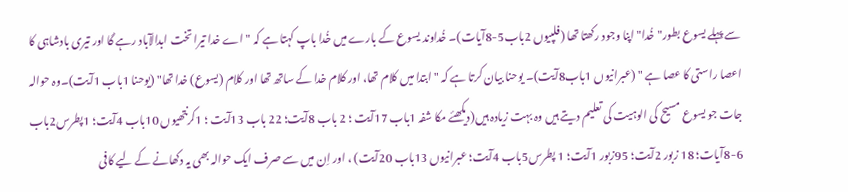سے پہلے یسوع بطور"خُدا" اپنا وجود رکھتا تھا (فلپیوں 2باب5-8آیات)۔ خُداوند یسوع کے بارے میں خُدا باپ کہتا ہے کہ " اے خدا تیرا تخت ابدالآباد رہے گا اور تیری بادشاہی کا اعصا راستی کا عصا ہے " (عبرانیوں 1باب8آیت)۔ یوحنا بیان کرتا ہے کہ "ابتدا میں کلام تھا، اور کلام خدا کے ساتھ تھا اور کلام (یسوع) خدا تھا" (یوحنا 1باب 1آیت)۔وہ حوالہ جات جو یسوع مسیح کی الوہیت کی تعلیم دیتے ہیں وہ بہت زیادہ ہیں(دیکھئے مکا شفہ 1باب 17آیت ؛ 2 باب 8آیت؛ 22 باب 13آیت ؛ 1کرنتھیوں 10باب 4آیت؛ 1پطرس2باب 6-8آیات؛ 18 زبور 2آیت؛ 95زبور 1آیت؛ 1 پطرس5باب 4آیت؛ عبرانیوں 13باب 20آیت) ، اور اِن میں سے صرف ایک حوالہ بھی یہ دکھانے کے لیے کافی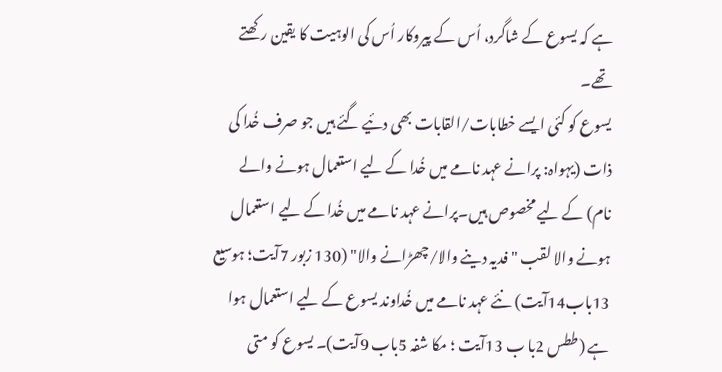ہے کہ یسوع کے شاگرد، اُس کے پیروکار اُس کی الوہیت کا یقین رکھتے تھے۔
یسوع کو کئی ایسے خطابات/القابات بھی دئیے گئے ہیں جو صرف خُدا کی ذات (یہواہ: پرانے عہد نامے میں خُدا کے لیے استعمال ہونے والے نام) کے لیے مخصوص ہیں۔پرانے عہد نامے میں خُدا کے لیے استعمال ہونے والا لقب "فدیہ دینے والا/چھڑانے والا" (130 زبور 7آیت؛ ہوسیع 13باب14آیت) نئے عہد نامے میں خُداوند یسوع کے لیے استعمال ہوا ہے (ططس 2با ب 13آیت ؛ مکا شفہ 5باب 9آیت)۔ یسوع کو متی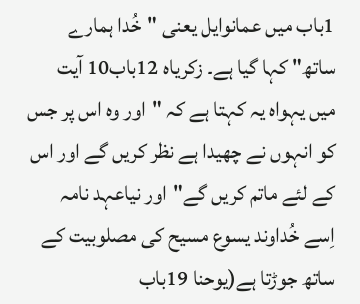1باب میں عمانوایل یعنی "خُدا ہمارے ساتھ" کہا گیا ہے۔ زکریاہ 12باب10 آیت میں یہواہ یہ کہتا ہے کہ "اور وہ اس پر جس کو انہوں نے چھیدا ہے نظر کریں گے اور اس کے لئے ماتم کریں گے"اور نیاعہد نامہ اِسے خُداوند یسوع مسیح کی مصلوبیت کے ساتھ جوڑتا ہے(یوحنا 19باب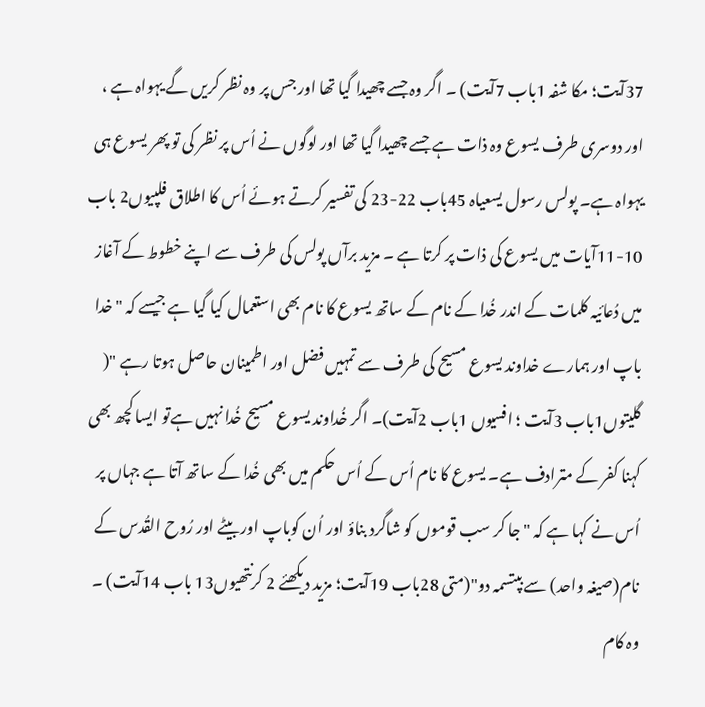37آیت؛ مکا شفہ 1باب 7آیت) ۔ اگر وہ جسے چھیدا گیا تھا اور جس پر وہ نظر کریں گے یہواہ ہے ، اور دوسری طرف یسوع وہ ذات ہے جسے چھیدا گیا تھا اور لوگوں نے اُس پر نظر کی تو پھر یسوع ہی یہواہ ہے۔ پولس رسول یسعیاہ 45باب 22-23 کی تفسیر کرتے ہوئے اُس کا اطلاق فلپیوں2 باب 10-11آیات میں یسوع کی ذات پر کرتا ہے ۔ مزید برآں پولس کی طرف سے اپنے خطوط کے آغاز میں دُعائیہ کلمات کے اندر خُدا کے نام کے ساتھ یسوع کا نام بھی استعمال کیا گیا ہے جیسے کہ " خدا باپ اور ہمارے خداوند یسوع مسیح کی طرف سے تمہیں فضل اور اطمینان حاصل ہوتا رہے "( گلیتوں1باب 3آیت ؛ افسیوں 1باب 2آیت)۔ اگر خُداوند یسوع مسیح خُدا نہیں ہےتو ایسا کچھ بھی کہنا کفر کے مترادف ہے۔ یسوع کا نام اُس کے اُس حکم میں بھی خُدا کے ساتھ آتا ہے جہاں پر اُس نے کہا ہے کہ "جا کر سب قوموں کو شاگرد بناؤ اور اُن کوباپ اور بیٹے اور رُوح القُدس کے نام(صیغہ واحد) سے بپتسمہ دو"(متی 28باب 19آیت؛ مزید دیکھئے 2 کرنتھیوں13 باب 14آیت) ۔
وہ کام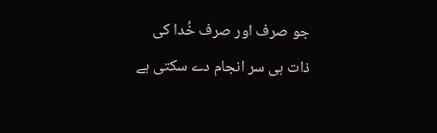جو صرف اور صرف خُدا کی ذات ہی سر انجام دے سکتی ہے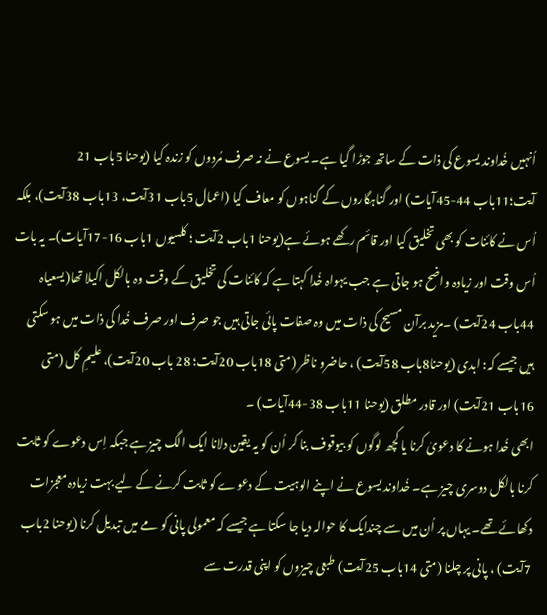اُنہیں خُداوند یسوع کی ذات کے ساتھ جوڑا گیا ہے۔ یسوع نے نہ صرف مُردوں کو زندہ کیا (یوحنا 5باب 21 آیت؛11باب 44-45آیات) اور گناہگاروں کے گناہوں کو معاف کیا (اعمال 5باب 31آیت، 13باب 38آیت)، بلکہ اُس نے کائنات کو بھی تخلیق کیا اور قائم رکھے ہوئے ہے(یوحنا 1باب 2آیت ؛ کلسیوں 1باب 16-17آیات)۔ یہ بات اُس وقت اور زیادہ واضح ہو جاتی ہے جب یہواہ خُدا کہتا ہے کہ کائنات کی تخلیق کے وقت وہ بالکل اکیلا تھا(یسعیاہ 44باب 24آیت) ۔مزید برآن مسیح کی ذات میں وہ صفات پائی جاتی ہیں جو صرف اور صرف خُدا کی ذات میں ہو سکتی ہیں جیسے کہ: ابدی (یوحنا8باب 58آیت) ، حاضرو ناظر (متی 18باب 20آیت؛ 28 باب 20آیت)، علیمِ کل (متی 16باب 21آیت) اور قادر مطلق (یوحنا 11باب 38-44آیات) ۔
ابھی خُدا ہونے کا دعویٰ کرنا یا کچھ لوگوں کو بیوقوف بنا کر اُن کو یہ یقین دلانا ایک الگ چیز ہے جبکہ اِس دعوے کو ثابت کرنا بالکل دوسری چیز ہے۔ خُداوند یسوع نے اپنے الوہیت کے دعوے کو ثابت کرنے کے لیے بہت زیادہ معجزات دکھائے تھے۔ یہاں پر اُن میں سے چندایک کا حوالہ دیا جا سکتا ہے جیسے کہ معمولی پانی کو مے میں تبدیل کرنا (یوحنا 2باب 7آیت) ، پانی پر چلنا (متی 14باب 25آیت) طبعی چیزوں کو اپنی قدرت سے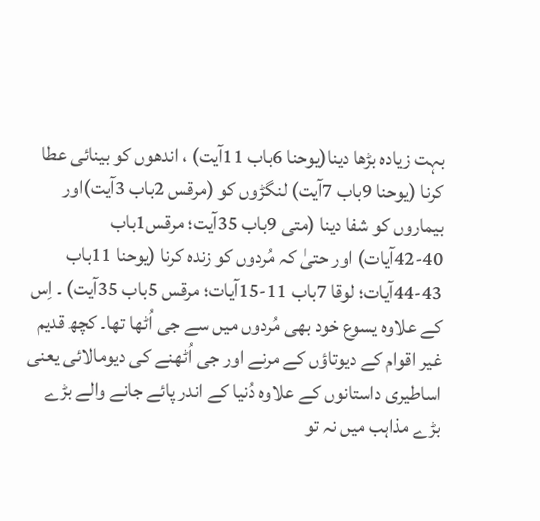بہت زیادہ بڑھا دینا(یوحنا 6باب 11آیت) ، اندھوں کو بینائی عطا کرنا (یوحنا 9باب 7آیت) لنگڑوں کو (مرقس 2باب 3آیت)اور بیماروں کو شفا دینا (متی 9باب 35آیت؛ مرقس1باب 40-42آیات) اور حتیٰ کہ مُردوں کو زندہ کرنا (یوحنا 11باب 43-44آیات؛ لوقا 7باب 11-15آیات؛ مرقس 5باب 35آیت) ۔ اِس کے علاوہ یسوع خود بھی مُردوں میں سے جی اُٹھا تھا۔ کچھ قدیم غیر اقوام کے دیوتاؤں کے مرنے اور جی اُٹھنے کی دیومالائی یعنی اساطیری داستانوں کے علاوہ دُنیا کے اندر پائے جانے والے بڑے بڑے مذاہب میں نہ تو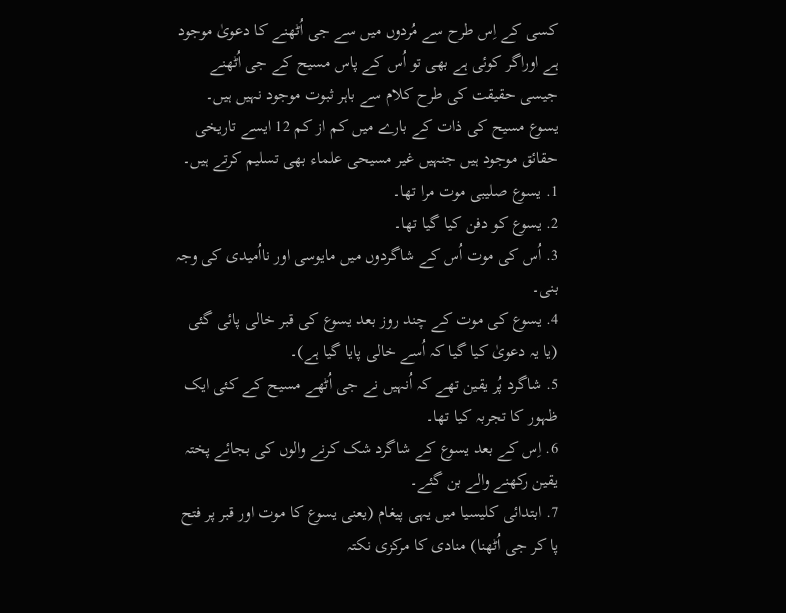کسی کے اِس طرح سے مُردوں میں سے جی اُٹھنے کا دعویٰ موجود ہے اوراگر کوئی ہے بھی تو اُس کے پاس مسیح کے جی اُٹھنے جیسی حقیقت کی طرح کلام سے باہر ثبوت موجود نہیں ہیں۔
یسوع مسیح کی ذات کے بارے میں کم از کم 12 ایسے تاریخی حقائق موجود ہیں جنہیں غیر مسیحی علماء بھی تسلیم کرتے ہیں۔
1. یسوع صلیبی موت مرا تھا۔
2. یسوع کو دفن کیا گیا تھا۔
3. اُس کی موت اُس کے شاگردوں میں مایوسی اور نااُمیدی کی وجہ بنی۔
4. یسوع کی موت کے چند روز بعد یسوع کی قبر خالی پائی گئی (یا یہ دعویٰ کیا گیا کہ اُسے خالی پایا گیا ہے)۔
5. شاگرد پُر یقین تھے کہ اُنہیں نے جی اُٹھے مسیح کے کئی ایک ظہور کا تجربہ کیا تھا۔
6. اِس کے بعد یسوع کے شاگرد شک کرنے والوں کی بجائے پختہ یقین رکھنے والے بن گئے۔
7. ابتدائی کلیسیا میں یہی پیغام (یعنی یسوع کا موت اور قبر پر فتح پا کر جی اُٹھنا) منادی کا مرکزی نکتہ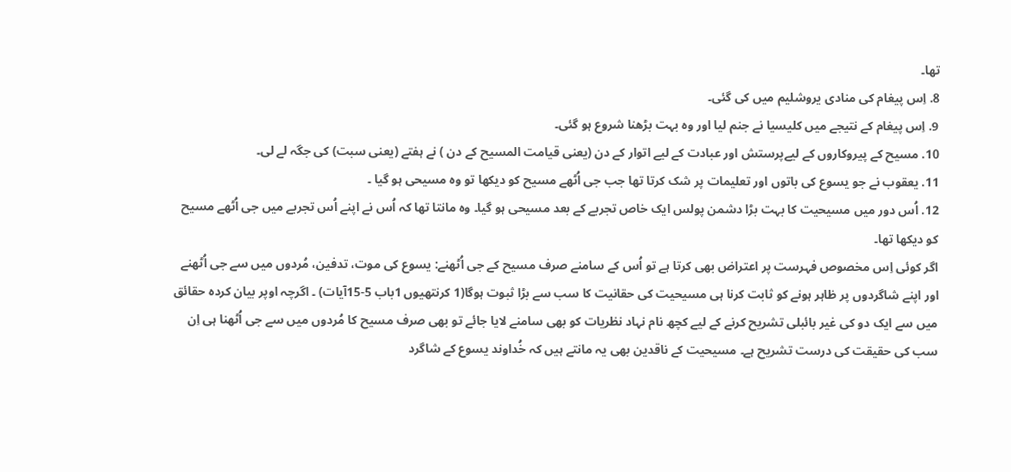تھا۔
8. اِس پیغام کی منادی یروشلیم میں کی گئی۔
9. اِس پیغام کے نتیجے میں کلیسیا نے جنم لیا اور وہ بہت بڑھنا شروع ہو گئی۔
10. مسیح کے پیروکاروں کے لیےپرستش اور عبادت کے لیے اتوار کے دن (یعنی قیامت المسیح کے دن ) نے ہفتے (یعنی سبت) کی جگہ لے لی۔
11. یعقوب نے جو یسوع کی باتوں اور تعلیمات پر شک کرتا تھا جب جی اُٹھے مسیح کو دیکھا تو وہ مسیحی ہو گیا ۔
12. اُس دور میں مسیحیت کا بہت بڑا دشمن پولس ایک خاص تجربے کے بعد مسیحی ہو گیا۔ وہ مانتا تھا کہ اُس نے اپنے اُس تجربے میں جی اُٹھے مسیح کو دیکھا تھا۔
اگر کوئی اِس مخصوص فہرست پر اعتراض بھی کرتا ہے تو اُس کے سامنے صرف مسیح کے جی اُٹھنے: یسوع کی موت، تدفین، مُردوں میں سے جی اُٹھنے اور اپنے شاگردوں پر ظاہر ہونے کو ثابت کرنا ہی مسیحیت کی حقانیت کا سب سے بڑا ثبوت ہوگا(1 کرنتھیوں 1باب 5-15آیات) ۔ اگرچہ اوپر بیان کردہ حقائق میں سے ایک دو کی غیر بائبلی تشریح کرنے کے لیے کچھ نام نہاد نظریات کو بھی سامنے لایا جائے تو بھی صرف مسیح کا مُردوں میں سے جی اُٹھنا ہی اِن سب کی حقیقت کی درست تشریح ہے۔ مسیحیت کے ناقدین بھی یہ مانتے ہیں کہ خُداوند یسوع کے شاگرد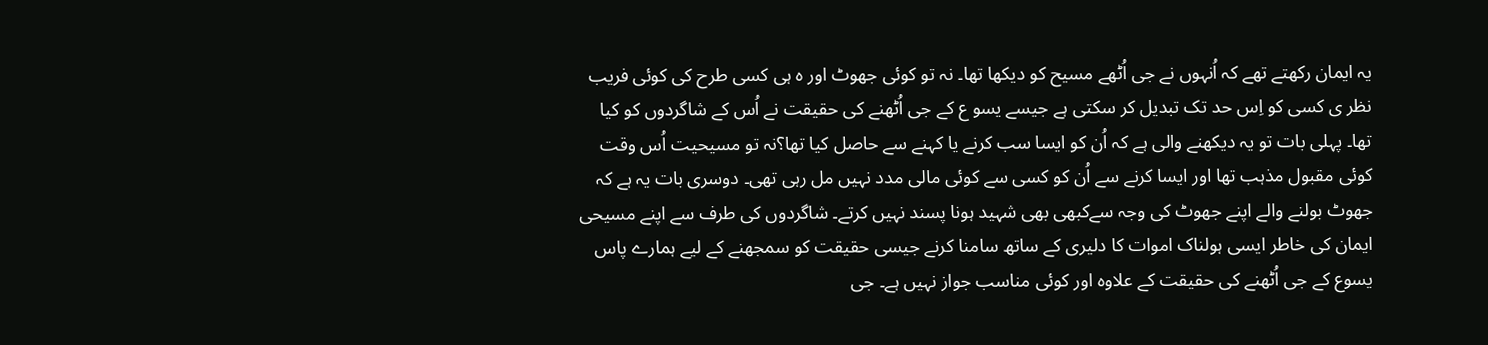یہ ایمان رکھتے تھے کہ اُنہوں نے جی اُٹھے مسیح کو دیکھا تھا۔ نہ تو کوئی جھوٹ اور ہ ہی کسی طرح کی کوئی فریب نظر ی کسی کو اِس حد تک تبدیل کر سکتی ہے جیسے یسو ع کے جی اُٹھنے کی حقیقت نے اُس کے شاگردوں کو کیا تھا۔ پہلی بات تو یہ دیکھنے والی ہے کہ اُن کو ایسا سب کرنے یا کہنے سے حاصل کیا تھا؟نہ تو مسیحیت اُس وقت کوئی مقبول مذہب تھا اور ایسا کرنے سے اُن کو کسی سے کوئی مالی مدد نہیں مل رہی تھی۔ دوسری بات یہ ہے کہ جھوٹ بولنے والے اپنے جھوٹ کی وجہ سےکبھی بھی شہید ہونا پسند نہیں کرتے۔ شاگردوں کی طرف سے اپنے مسیحی ایمان کی خاطر ایسی ہولناک اموات کا دلیری کے ساتھ سامنا کرنے جیسی حقیقت کو سمجھنے کے لیے ہمارے پاس یسوع کے جی اُٹھنے کی حقیقت کے علاوہ اور کوئی مناسب جواز نہیں ہے۔ جی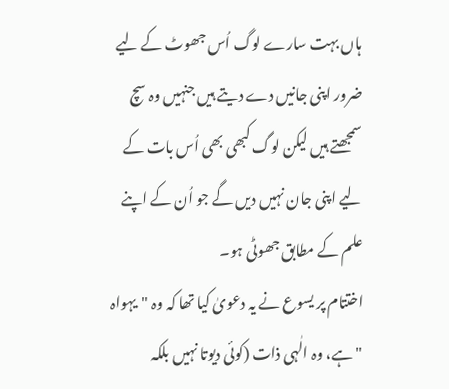ہاں بہت سارے لوگ اُس جھوٹ کے لیے ضرور اپنی جانیں دے دیتے ہیں جنہیں وہ سچ سمجھتے ہیں لیکن لوگ کبھی بھی اُس بات کے لیے اپنی جان نہیں دیں گے جو اُن کے اپنے علم کے مطابق جھوٹی ہو۔
اختتام پر یسوع نے یہ دعویٰ کیا تھا کہ وہ "یہواہ "ہے، وہ الٰہی ذات (کوئی دیوتا نہیں بلکہ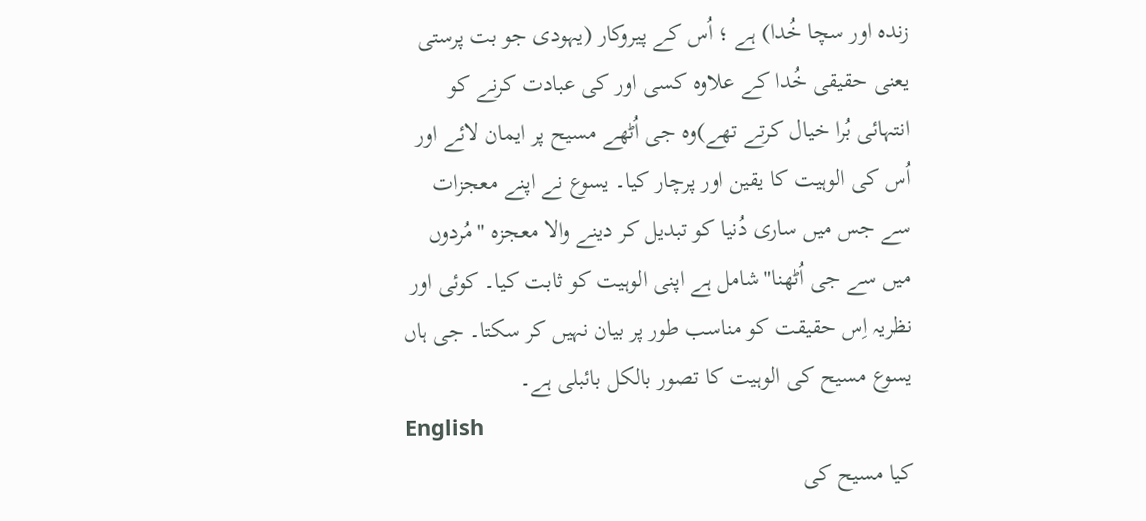زندہ اور سچا خُدا) ہے ؛ اُس کے پیروکار (یہودی جو بت پرستی یعنی حقیقی خُدا کے علاوہ کسی اور کی عبادت کرنے کو انتہائی بُرا خیال کرتے تھے)وہ جی اُٹھے مسیح پر ایمان لائے اور اُس کی الوہیت کا یقین اور پرچار کیا۔ یسوع نے اپنے معجزات سے جس میں ساری دُنیا کو تبدیل کر دینے والا معجزہ "مُردوں میں سے جی اُٹھنا"شامل ہے اپنی الوہیت کو ثابت کیا۔ کوئی اور نظریہ اِس حقیقت کو مناسب طور پر بیان نہیں کر سکتا۔ جی ہاں یسوع مسیح کی الوہیت کا تصور بالکل بائبلی ہے۔
English
کیا مسیح کی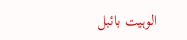الوہیت بائبل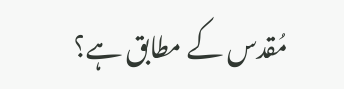مُقدس کے مطابق ہے؟